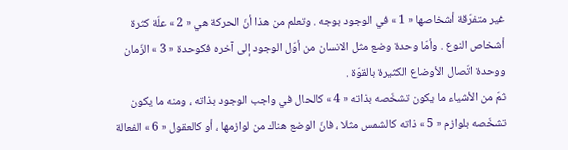غير متفرّقة أشخاصها « 1 » في الوجود بوجه . وتعلم من هذا أنّ الحركة هي « 2 » علّة كثرة أشخاص النوع . وأمّا وحدة وضع مثل الانسان من أوّل الوجود إلى آخره فكوحدة « 3 » الزّمان ووحدة اتّصال الأوضاع الكثيرة بالقوّة .
ثمّ من الأشياء ما يكون تشخّصه بذاته « 4 » كالحال في واجب الوجود بذاته ، ومنه ما يكون تشخّصه بلوازم « 5 » ذاته كالشمس مثلا ، فانّ الوضع هناك من لوازمها ، أو كالعقول « 6 » الفعالة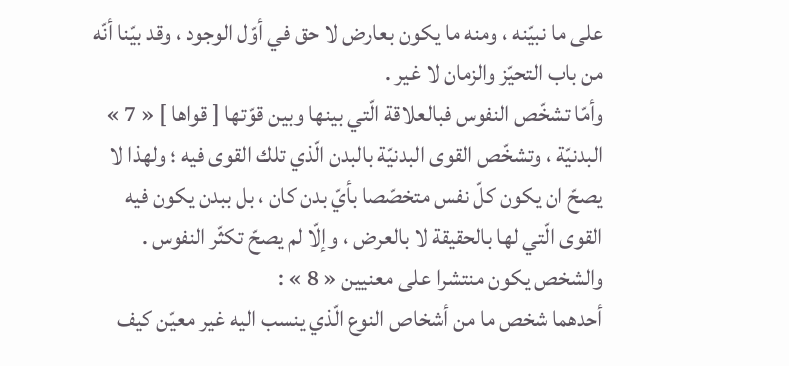على ما نبيّنه ، ومنه ما يكون بعارض لا حق في أوّل الوجود ، وقد بيّنا أنّه من باب التحيّز والزمان لا غير .
وأمّا تشخّص النفوس فبالعلاقة الّتي بينها وبين قوّتها [ قواها ] « 7 » البدنيّة ، وتشخّص القوى البدنيّة بالبدن الّذي تلك القوى فيه ؛ ولهذا لا يصحّ ان يكون كلّ نفس متخصّصا بأيّ بدن كان ، بل ببدن يكون فيه القوى الّتي لها بالحقيقة لا بالعرض ، وإلّا لم يصحّ تكثّر النفوس .
والشخص يكون منتشرا على معنيين « 8 » :
أحدهما شخص ما من أشخاص النوع الّذي ينسب اليه غير معيّن كيف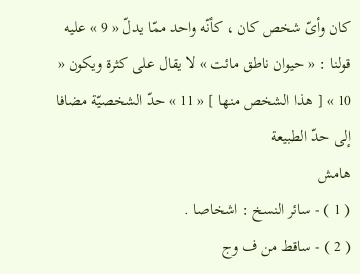كان وأىّ شخص كان ، كأنّه واحد ممّا يدلّ « 9 » عليه قولنا : « حيوان ناطق مائت » لا يقال على كثرة ويكون « 10 » [ هذا الشخص منها ] « 11 » حدّ الشخصيّة مضافا إلى حدّ الطبيعة
هامش
( 1 ) - سائر النسخ : اشخاصا .
( 2 ) - ساقط من ف وج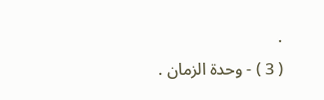.
( 3 ) - وحدة الزمان .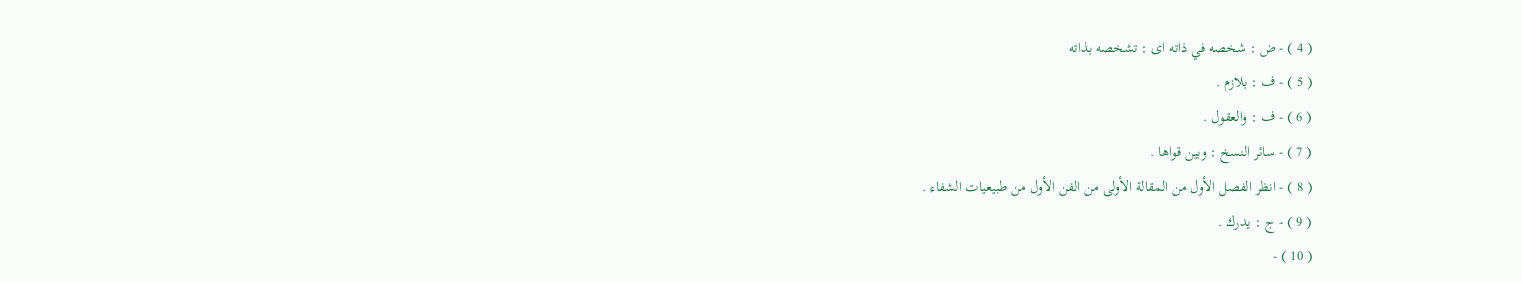( 4 ) - ض : شخصه في ذاته اى : تشخصه بذاته
( 5 ) - ف : بلازم .
( 6 ) - ف : والعقول .
( 7 ) - سائر النسخ : وبين قواها .
( 8 ) - انظر الفصل الأول من المقالة الأولى من الفن الأول من طبيعيات الشفاء .
( 9 ) - ج : يدرك .
( 10 ) -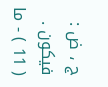ج ، ض : فيكون .
( 11 ) - ما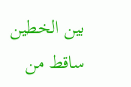بين الخطين ساقط من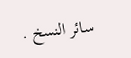سائر النسخ .